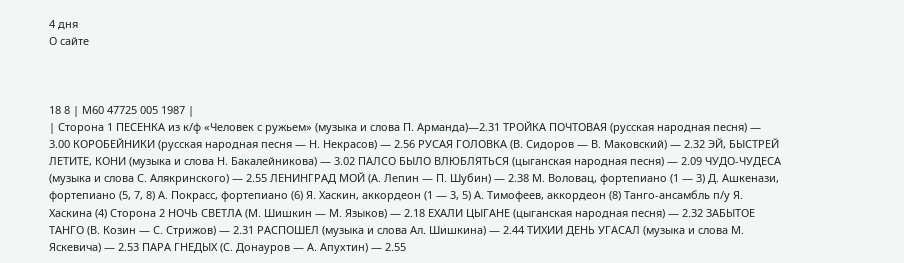4 дня
О сайте



18 8 | М60 47725 005 1987 |
| Сторона 1 ПЕСЕНКА из к/ф «Человек с ружьем» (музыка и слова П. Арманда)—2.31 ТРОЙКА ПОЧТОВАЯ (русская народная песня) — 3.00 КОРОБЕЙНИКИ (русская народная песня — Н. Некрасов) — 2.56 РУСАЯ ГОЛОВКА (В. Сидоров — В. Маковский) — 2.32 ЭЙ, БЫСТРЕЙ ЛЕТИТЕ, КОНИ (музыка и слова Н. Бакалейникова) — 3.02 ПАЛСО БЫЛО ВЛЮБЛЯТЬСЯ (цыганская народная песня) — 2.09 ЧУДО-ЧУДЕСА (музыка и слова С. Алякринского) — 2.55 ЛЕНИНГРАД МОЙ (А. Лепин — П. Шубин) — 2.38 М. Воловац, фортепиано (1 — 3) Д. Ашкенази, фортепиано (5, 7, 8) А. Покрасс, фортепиано (6) Я. Хаскин, аккордеон (1 — 3, 5) А. Тимофеев, аккордеон (8) Танго-ансамбль п/у Я. Хаскина (4) Сторона 2 НОЧЬ СВЕТЛА (М. Шишкин — М. Языков) — 2.18 ЕХАЛИ ЦЫГАНЕ (цыганская народная песня) — 2.32 ЗАБЫТОЕ ТАНГО (В. Козин — С. Стрижов) — 2.31 РАСПОШЕЛ (музыка и слова Ал. Шишкина) — 2.44 ТИХИИ ДЕНЬ УГАСАЛ (музыка и слова М. Яскевича) — 2.53 ПАРА ГНЕДЫХ (С. Донауров — А. Апухтин) — 2.55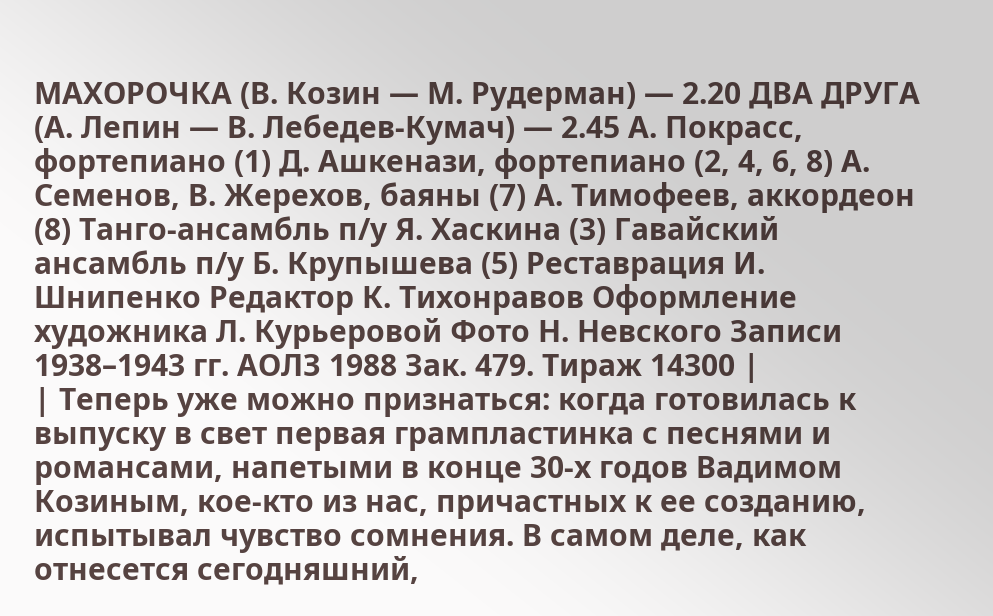МАХОРОЧКА (В. Козин — М. Рудерман) — 2.20 ДВА ДРУГА (А. Лепин — В. Лебедев-Кумач) — 2.45 А. Покрасс, фортепиано (1) Д. Ашкенази, фортепиано (2, 4, 6, 8) А. Семенов, В. Жерехов, баяны (7) А. Тимофеев, аккордеон (8) Танго-ансамбль п/у Я. Хаскина (3) Гавайский ансамбль п/у Б. Крупышева (5) Реставрация И. Шнипенко Редактор К. Тихонравов Оформление художника Л. Курьеровой Фото Н. Невского Записи 1938–1943 гг. АОЛЗ 1988 Зак. 479. Тираж 14300 |
| Теперь уже можно признаться: когда готовилась к выпуску в свет первая грампластинка с песнями и романсами, напетыми в конце 30-х годов Вадимом Козиным, кое-кто из нас, причастных к ее созданию, испытывал чувство сомнения. В самом деле, как отнесется сегодняшний,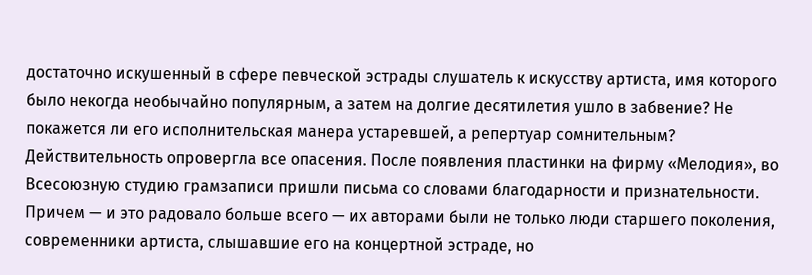достаточно искушенный в сфере певческой эстрады слушатель к искусству артиста, имя которого было некогда необычайно популярным, а затем на долгие десятилетия ушло в забвение? Не покажется ли его исполнительская манера устаревшей, а репертуар сомнительным? Действительность опровергла все опасения. После появления пластинки на фирму «Мелодия», во Всесоюзную студию грамзаписи пришли письма со словами благодарности и признательности. Причем — и это радовало больше всего — их авторами были не только люди старшего поколения, современники артиста, слышавшие его на концертной эстраде, но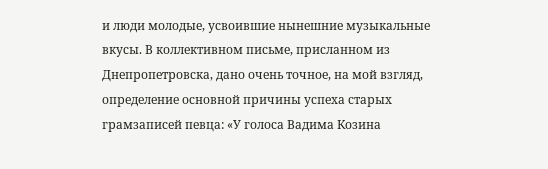и люди молодые, усвоившие нынешние музыкальные вкусы. В коллективном письме, присланном из Днепропетровска, дано очень точное, на мой взгляд, определение основной причины успеха старых грамзаписей певца: «У голоса Вадима Козина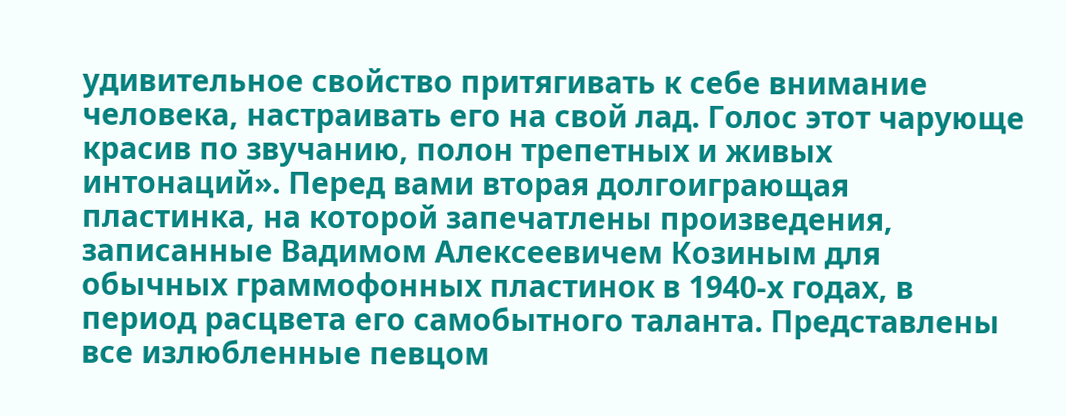удивительное свойство притягивать к себе внимание человека, настраивать его на свой лад. Голос этот чарующе красив по звучанию, полон трепетных и живых интонаций». Перед вами вторая долгоиграющая пластинка, на которой запечатлены произведения, записанные Вадимом Алексеевичем Козиным для обычных граммофонных пластинок в 1940-х годах, в период расцвета его самобытного таланта. Представлены все излюбленные певцом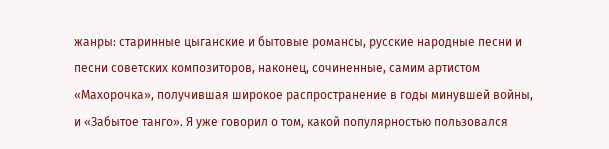жанры: старинные цыганские и бытовые романсы, русские народные песни и песни советских композиторов, наконец, сочиненные, самим артистом «Махорочка», получившая широкое распространение в годы минувшей войны, и «Забытое танго». Я уже говорил о том, какой популярностью пользовался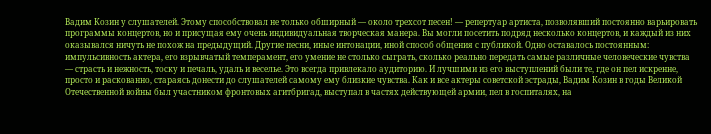Вадим Козин у слушателей. Этому способствовал не только обширный — около трехсот песен! — репертуар артиста, позволявший постоянно варьировать программы концертов, но и присущая ему очень индивидуальная творческая манера. Вы могли посетить подряд несколько концертов, и каждый из них оказывался ничуть не похож на предыдущий. Другие песни, иные интонации, иной способ общения с публикой. Одно оставалось постоянным: импульсивность актера, его взрывчатый темперамент, его умение не столько сыграть, сколько реально передать самые различные человеческие чувства — страсть и нежность, тоску и печаль, удаль и веселье. Это всегда привлекало аудиторию. И лучшими из его выступлений были те, где он пел искренне, просто и раскованно, стараясь донести до слушателей самому ему близкие чувства. Как и все актеры советской эстрады, Вадим Козин в годы Великой Отечественной войны был участником фронтовых агитбригад, выступал в частях действующей армии, пел в госпиталях, на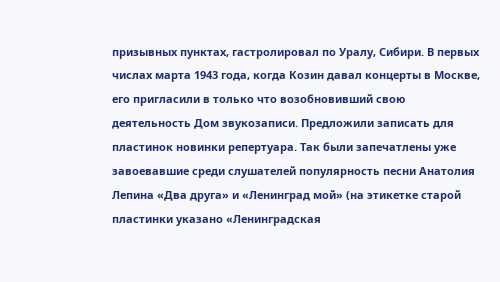призывных пунктах, гастролировал по Уралу, Сибири. В первых числах марта 1943 года, когда Козин давал концерты в Москве, его пригласили в только что возобновивший свою деятельность Дом звукозаписи. Предложили записать для пластинок новинки репертуара. Так были запечатлены уже завоевавшие среди слушателей популярность песни Анатолия Лепина «Два друга» и «Ленинград мой» (на этикетке старой пластинки указано «Ленинградская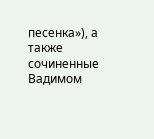песенка»), а также сочиненные Вадимом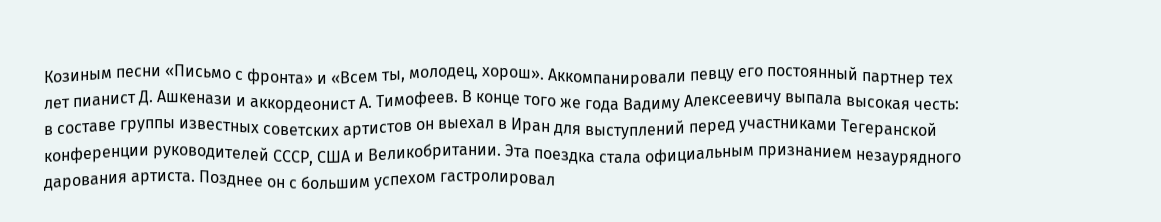Козиным песни «Письмо с фронта» и «Всем ты, молодец, хорош». Аккомпанировали певцу его постоянный партнер тех лет пианист Д. Ашкенази и аккордеонист А. Тимофеев. В конце того же года Вадиму Алексеевичу выпала высокая честь: в составе группы известных советских артистов он выехал в Иран для выступлений перед участниками Тегеранской конференции руководителей СССР, США и Великобритании. Эта поездка стала официальным признанием незаурядного дарования артиста. Позднее он с большим успехом гастролировал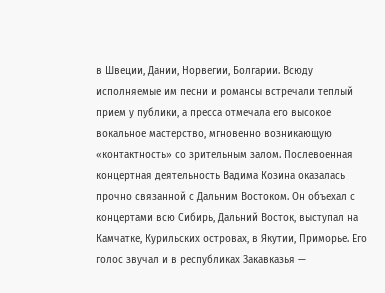в Швеции, Дании, Норвегии, Болгарии. Всюду исполняемые им песни и романсы встречали теплый прием у публики, а пресса отмечала его высокое вокальное мастерство, мгновенно возникающую «контактность» со зрительным залом. Послевоенная концертная деятельность Вадима Козина оказалась прочно связанной с Дальним Востоком. Он объехал с концертами всю Сибирь, Дальний Восток, выступал на Камчатке, Курильских островах, в Якутии, Приморье. Его голос звучал и в республиках Закавказья —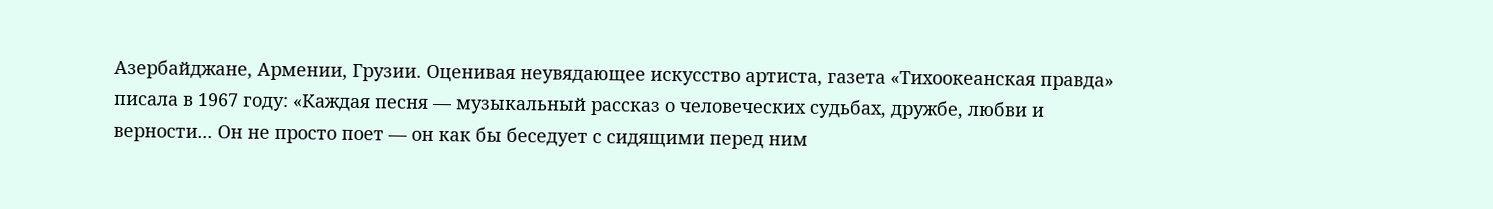Азербайджане, Армении, Грузии. Оценивая неувядающее искусство артиста, газета «Тихоокеанская правда» писала в 1967 году: «Каждая песня — музыкальный рассказ о человеческих судьбах, дружбе, любви и верности... Он не просто поет — он как бы беседует с сидящими перед ним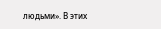людьми». В этих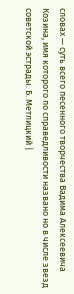словах — суть всего песенного творчества Вадима Алексеевича Козина, имя которого по справедливости названо но в числе звезд советской эстрады. Б. Метлицкий |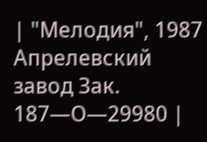| "Мелодия", 1987 Апрелевский завод Зак. 187—О—29980 |